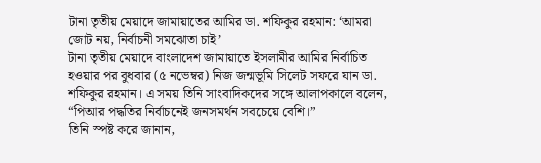টানা তৃতীয় মেয়াদে জামায়াতের আমির ডা. শফিকুর রহমান: ‘আমরা জোট নয়, নির্বাচনী সমঝোতা চাই’
টানা তৃতীয় মেয়াদে বাংলাদেশ জামায়াতে ইসলামীর আমির নির্বাচিত হওয়ার পর বুধবার (৫ নভেম্বর) নিজ জন্মভূমি সিলেট সফরে যান ডা. শফিকুর রহমান। এ সময় তিনি সাংবাদিকদের সঙ্গে আলাপকালে বলেন,
“পিআর পদ্ধতির নির্বাচনেই জনসমর্থন সবচেয়ে বেশি।”
তিনি স্পষ্ট করে জানান,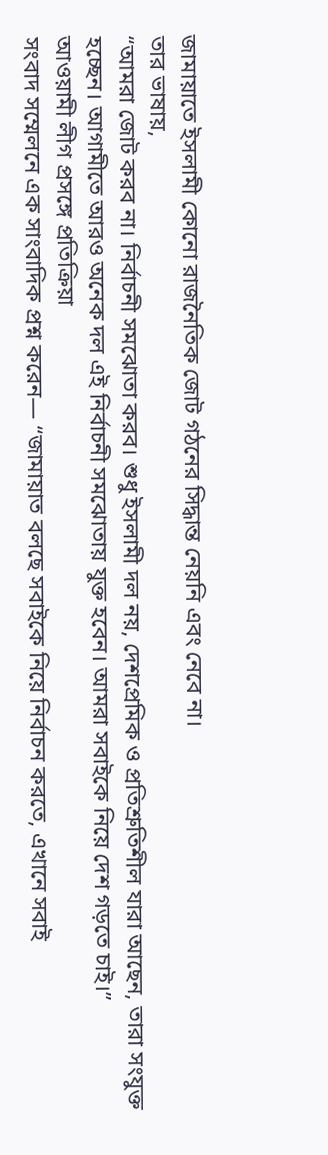জামায়াতে ইসলামী কোনো রাজনৈতিক জোট গঠনের সিদ্ধান্ত নেয়নি এবং নেবে না।
তার ভাষায়,
“আমরা জোট করব না। নির্বাচনী সমঝোতা করব। শুধু ইসলামী দল নয়, দেশপ্রেমিক ও প্রতিশ্রুতিশীল যারা আছেন, তারা সংযুক্ত হচ্ছেন। আগামীতে আরও অনেক দল এই নির্বাচনী সমঝোতায় যুক্ত হবেন। আমরা সবাইকে নিয়ে দেশ গড়তে চাই।”
আওয়ামী লীগ প্রসঙ্গে প্রতিক্রিয়া
সংবাদ সম্মেলনে এক সাংবাদিক প্রশ্ন করেন— “জামায়াত বলছে সবাইকে নিয়ে নির্বাচন করতে, এখানে সবাই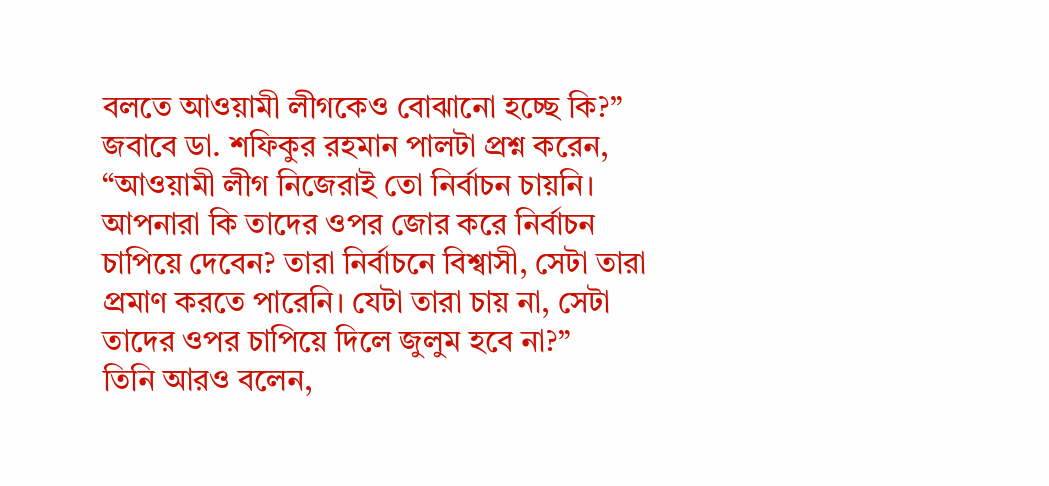বলতে আওয়ামী লীগকেও বোঝানো হচ্ছে কি?”
জবাবে ডা. শফিকুর রহমান পালটা প্রশ্ন করেন,
“আওয়ামী লীগ নিজেরাই তো নির্বাচন চায়নি। আপনারা কি তাদের ওপর জোর করে নির্বাচন চাপিয়ে দেবেন? তারা নির্বাচনে বিশ্বাসী, সেটা তারা প্রমাণ করতে পারেনি। যেটা তারা চায় না, সেটা তাদের ওপর চাপিয়ে দিলে জুলুম হবে না?”
তিনি আরও বলেন,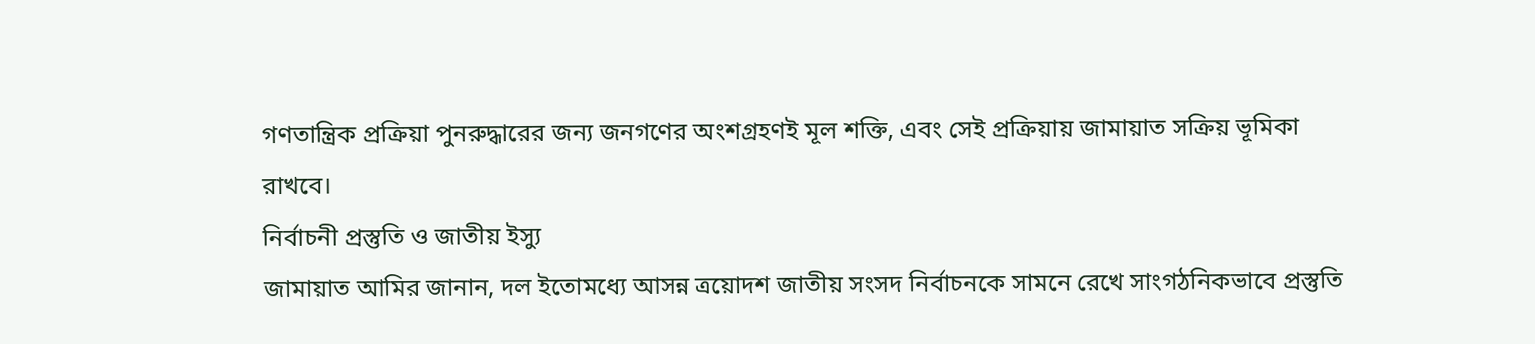গণতান্ত্রিক প্রক্রিয়া পুনরুদ্ধারের জন্য জনগণের অংশগ্রহণই মূল শক্তি, এবং সেই প্রক্রিয়ায় জামায়াত সক্রিয় ভূমিকা রাখবে।
নির্বাচনী প্রস্তুতি ও জাতীয় ইস্যু
জামায়াত আমির জানান, দল ইতোমধ্যে আসন্ন ত্রয়োদশ জাতীয় সংসদ নির্বাচনকে সামনে রেখে সাংগঠনিকভাবে প্রস্তুতি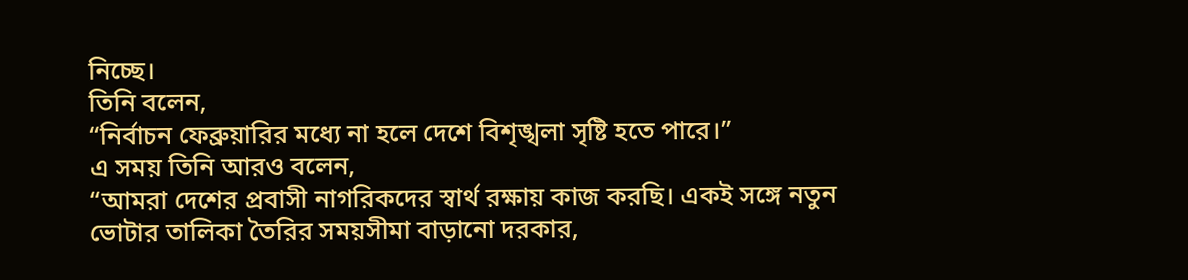নিচ্ছে।
তিনি বলেন,
“নির্বাচন ফেব্রুয়ারির মধ্যে না হলে দেশে বিশৃঙ্খলা সৃষ্টি হতে পারে।”
এ সময় তিনি আরও বলেন,
“আমরা দেশের প্রবাসী নাগরিকদের স্বার্থ রক্ষায় কাজ করছি। একই সঙ্গে নতুন ভোটার তালিকা তৈরির সময়সীমা বাড়ানো দরকার,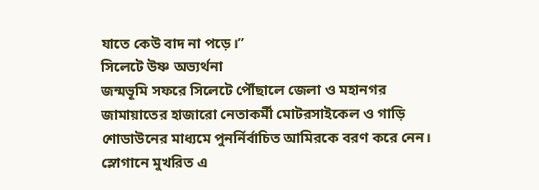যাতে কেউ বাদ না পড়ে।”
সিলেটে উষ্ণ অভ্যর্থনা
জন্মভূমি সফরে সিলেটে পৌঁছালে জেলা ও মহানগর জামায়াতের হাজারো নেতাকর্মী মোটরসাইকেল ও গাড়ি শোডাউনের মাধ্যমে পুনর্নির্বাচিত আমিরকে বরণ করে নেন।
স্লোগানে মুখরিত এ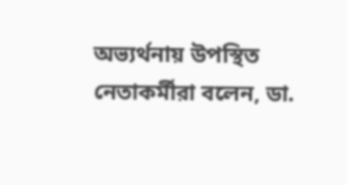অভ্যর্থনায় উপস্থিত নেতাকর্মীরা বলেন, ডা.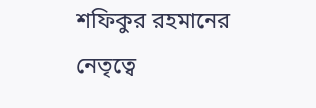শফিকুর রহমানের নেতৃত্বে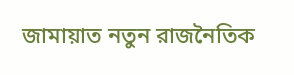জামায়াত নতুন রাজনৈতিক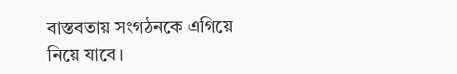বাস্তবতায় সংগঠনকে এগিয়ে নিয়ে যাবে।